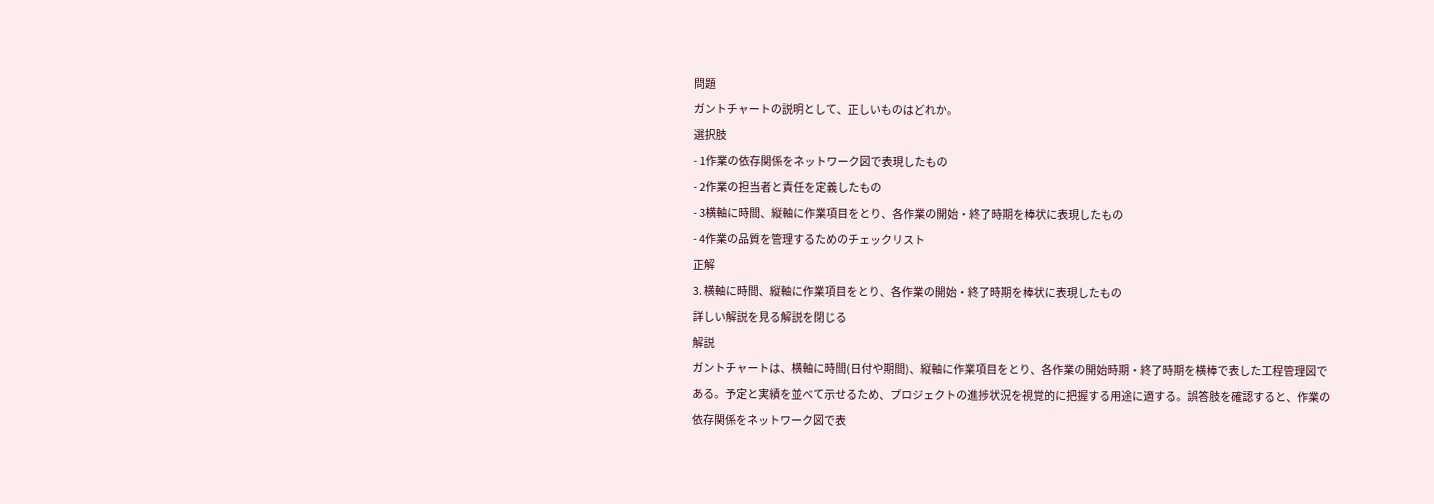問題
ガントチャートの説明として、正しいものはどれか。
選択肢
- 1作業の依存関係をネットワーク図で表現したもの
- 2作業の担当者と責任を定義したもの
- 3横軸に時間、縦軸に作業項目をとり、各作業の開始・終了時期を棒状に表現したもの
- 4作業の品質を管理するためのチェックリスト
正解
3. 横軸に時間、縦軸に作業項目をとり、各作業の開始・終了時期を棒状に表現したもの
詳しい解説を見る解説を閉じる
解説
ガントチャートは、横軸に時間(日付や期間)、縦軸に作業項目をとり、各作業の開始時期・終了時期を横棒で表した工程管理図である。予定と実績を並べて示せるため、プロジェクトの進捗状況を視覚的に把握する用途に適する。誤答肢を確認すると、作業の依存関係をネットワーク図で表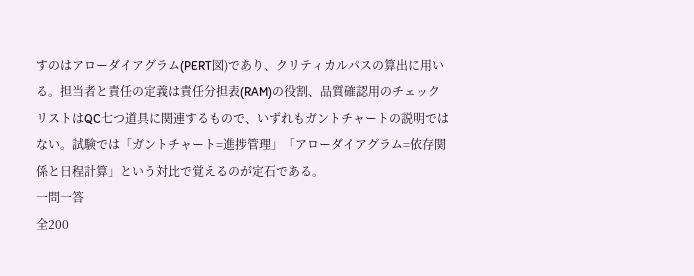すのはアローダイアグラム(PERT図)であり、クリティカルパスの算出に用いる。担当者と責任の定義は責任分担表(RAM)の役割、品質確認用のチェックリストはQC七つ道具に関連するもので、いずれもガントチャートの説明ではない。試験では「ガントチャート=進捗管理」「アローダイアグラム=依存関係と日程計算」という対比で覚えるのが定石である。
一問一答
全200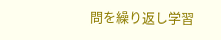問を繰り返し学習